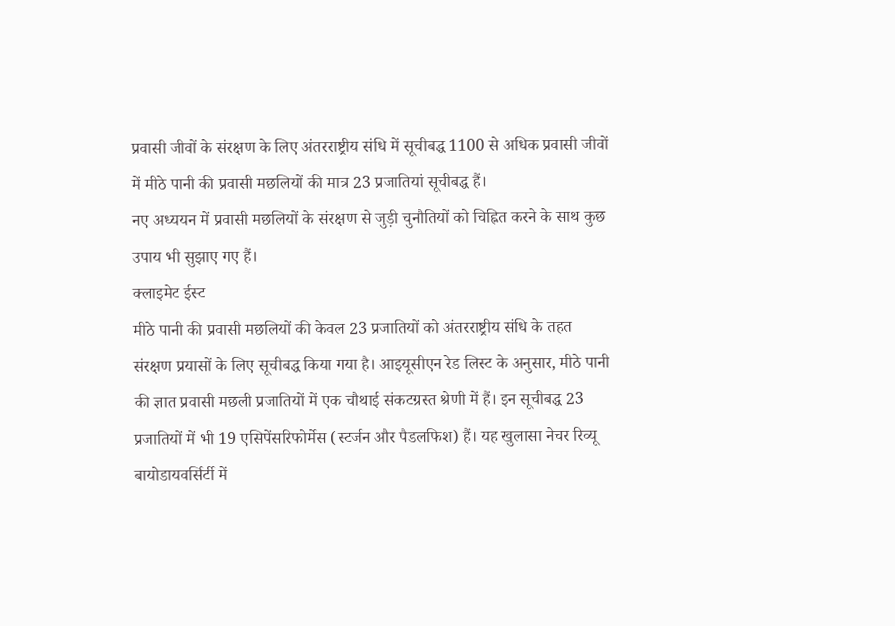प्रवासी जीवों के संरक्षण के लिए अंतरराष्ट्रीय संधि में सूचीबद्ध 1100 से अधिक प्रवासी जीवों में मीठे पानी की प्रवासी मछलियों की मात्र 23 प्रजातियां सूचीबद्ध हैं।
नए अध्ययन में प्रवासी मछलियों के संरक्षण से जुड़ी चुनौतियों को चिह्नित करने के साथ कुछ उपाय भी सुझाए गए हैं।
क्लाइमेट ईस्ट
मीठे पानी की प्रवासी मछलियों की केवल 23 प्रजातियों को अंतरराष्ट्रीय संधि के तहत संरक्षण प्रयासों के लिए सूचीबद्ध किया गया है। आइयूसीएन रेड लिस्ट के अनुसार, मीठे पानी की ज्ञात प्रवासी मछली प्रजातियों में एक चौथाई संकटग्रस्त श्रेणी में हैं। इन सूचीबद्ध 23 प्रजातियों में भी 19 एसिपेंसरिफोर्मेस (स्टर्जन और पैडलफिश) हैं। यह खुलासा नेचर रिव्यू बायोडायवर्सिर्टी में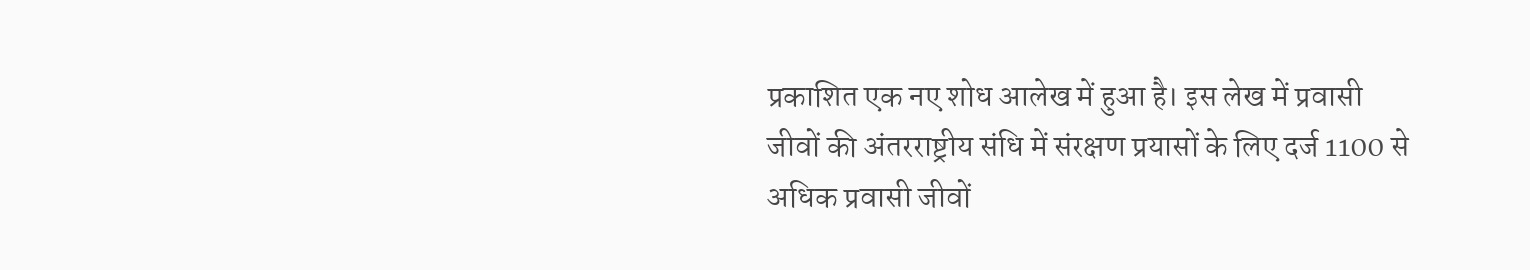प्रकाशित एक नए शोध आलेख में हुआ है। इस लेख में प्रवासी जीवों की अंतरराष्ट्रीय संधि में संरक्षण प्रयासों के लिए दर्ज 1100 से अधिक प्रवासी जीवों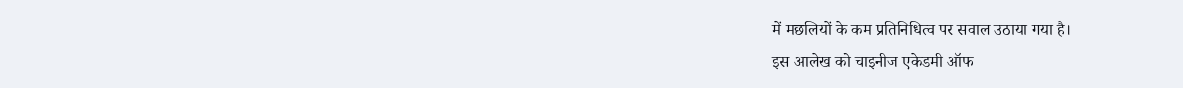में मछलियों के कम प्रतिनिधित्व पर सवाल उठाया गया है।
इस आलेख को चाइनीज एकेडमी ऑफ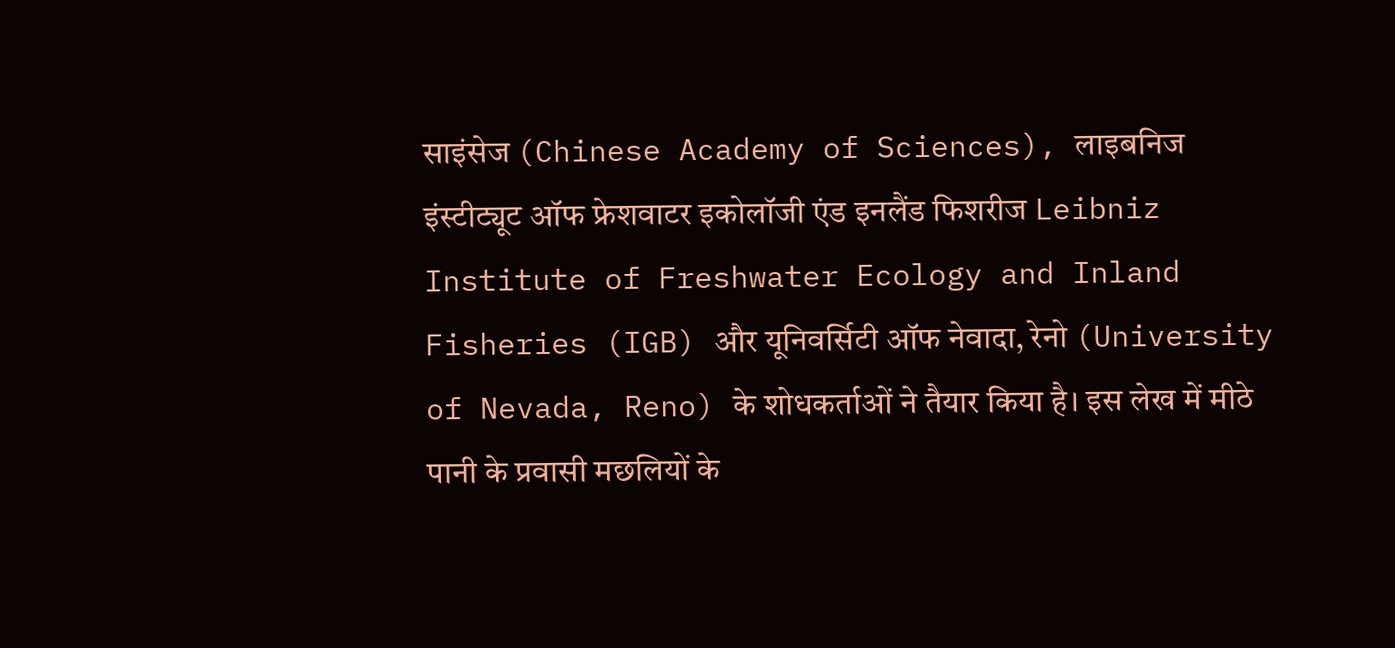साइंसेज (Chinese Academy of Sciences), लाइबनिज इंस्टीट्यूट ऑफ फ्रेशवाटर इकोलॉजी एंड इनलैंड फिशरीज Leibniz Institute of Freshwater Ecology and Inland Fisheries (IGB) और यूनिवर्सिटी ऑफ नेवादा, रेनो (University of Nevada, Reno) के शोधकर्ताओं ने तैयार किया है। इस लेख में मीठे पानी के प्रवासी मछलियों के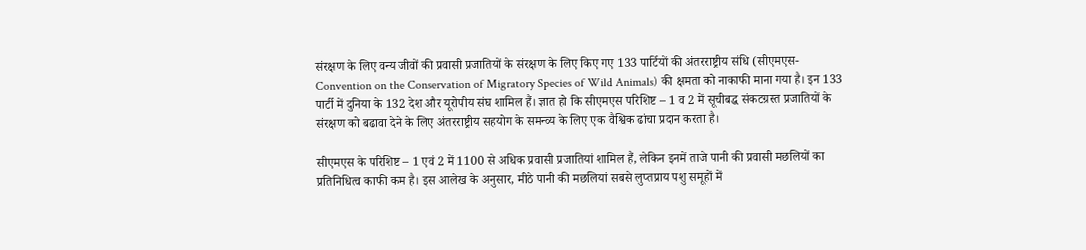संरक्षण के लिए वन्य जीवों की प्रवासी प्रजातियों के संरक्षण के लिए किए गए 133 पार्टियों की अंतरराष्ट्रीय संधि (सीएमएस-Convention on the Conservation of Migratory Species of Wild Animals) की क्षमता को नाकाफी माना गया है। इन 133 पार्टी में दुनिया के 132 देश और यूरोपीय संघ शामिल हैं। ज्ञात हो कि सीएमएस परिशिष्ट – 1 व 2 में सूचीबद्ध संकटग्रस्त प्रजातियों के संरक्षण को बढावा देने के लिए अंतरराष्ट्रीय सहयोग के समन्व्य के लिए एक वैश्विक ढांचा प्रदान करता है।

सीएमएस के परिशिष्ट – 1 एवं 2 में 1100 से अधिक प्रवासी प्रजातियां शामिल हैं, लेकिन इनमें ताजे पानी की प्रवासी मछलियों का प्रतिनिधित्व काफी कम है। इस आलेख के अनुसार, मीठे पानी की मछलियां सबसे लुप्तप्राय पशु समूहों में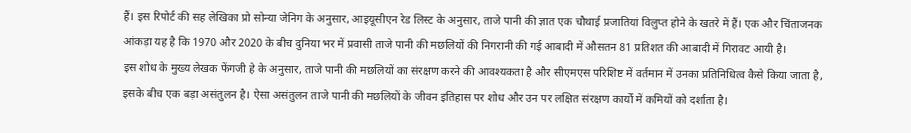हैं। इस रिपोर्ट की सह लेखिका प्रो सोन्या जेनिग के अनुसार, आइयूसीएन रेड लिस्ट के अनुसार, ताजे पानी की ज्ञात एक चौथाई प्रजातियां विलुप्त होने के खतरे में हैं। एक और चिंताजनक आंकड़ा यह है कि 1970 और 2020 के बीच दुनिया भर में प्रवासी ताजे पानी की मछलियों की निगरानी की गई आबादी में औसतन 81 प्रतिशत की आबादी में गिरावट आयी है।
इस शोध के मुख्य लेखक फेंगजी हे के अनुसार, ताजे पानी की मछलियों का संरक्षण करने की आवश्यकता है और सीएमएस परिशिष्ट में वर्तमान में उनका प्रतिनिधित्व कैसे किया जाता है, इसके बीच एक बड़ा असंतुलन है। ऐसा असंतुलन ताजे पानी की मछलियों के जीवन इतिहास पर शोध और उन पर लक्षित संरक्षण कार्यों में कमियों को दर्शाता है।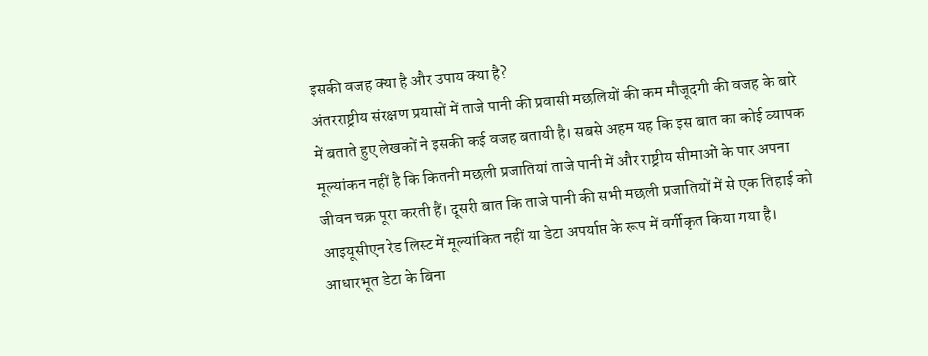इसकी वजह क्या है और उपाय क्या है?
अंतरराष्ट्रीय संरक्षण प्रयासों में ताजे पानी की प्रवासी मछलियों की कम मौजूदगी की वजह के बारे में बताते हुए लेखकों ने इसकी कई वजह बतायी है। सबसे अहम यह कि इस बात का कोई व्यापक मूल्यांकन नहीं है कि कितनी मछली प्रजातियां ताजे पानी में और राष्ट्रीय सीमाओं के पार अपना जीवन चक्र पूरा करती हैं। दूसरी बात कि ताजे पानी की सभी मछली प्रजातियों में से एक तिहाई को आइयूसीएन रेड लिस्ट में मूल्यांकित नहीं या डेटा अपर्याप्त के रूप में वर्गीकृत किया गया है। आधारभूत डेटा के बिना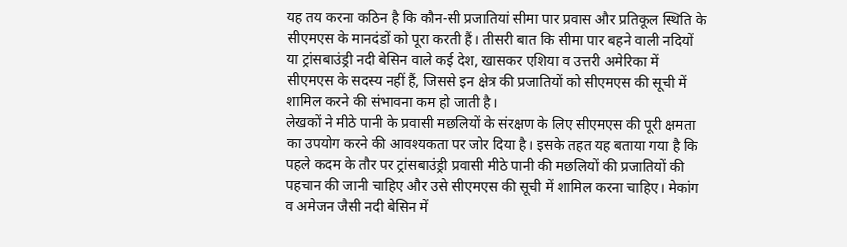यह तय करना कठिन है कि कौन-सी प्रजातियां सीमा पार प्रवास और प्रतिकूल स्थिति के सीएमएस के मानदंडों को पूरा करती हैं। तीसरी बात कि सीमा पार बहने वाली नदियों या ट्रांसबाउंड्री नदी बेसिन वाले कई देश, खासकर एशिया व उत्तरी अमेरिका में सीएमएस के सदस्य नहीं हैं, जिससे इन क्षेत्र की प्रजातियों को सीएमएस की सूची में शामिल करने की संभावना कम हो जाती है।
लेखकों ने मीठे पानी के प्रवासी मछलियों के संरक्षण के लिए सीएमएस की पूरी क्षमता का उपयोग करने की आवश्यकता पर जोर दिया है। इसके तहत यह बताया गया है कि पहले कदम के तौर पर ट्रांसबाउंड्री प्रवासी मीठे पानी की मछलियों की प्रजातियों की पहचान की जानी चाहिए और उसे सीएमएस की सूची में शामिल करना चाहिए। मेकांग व अमेजन जैसी नदी बेसिन में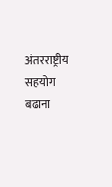अंतरराष्ट्रीय सहयोग बढाना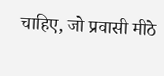चाहिए, जो प्रवासी मीठे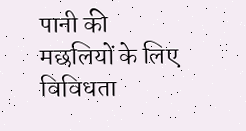पानी की मछलियों के लिए विविधता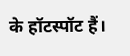के हॉटस्पॉट हैं।